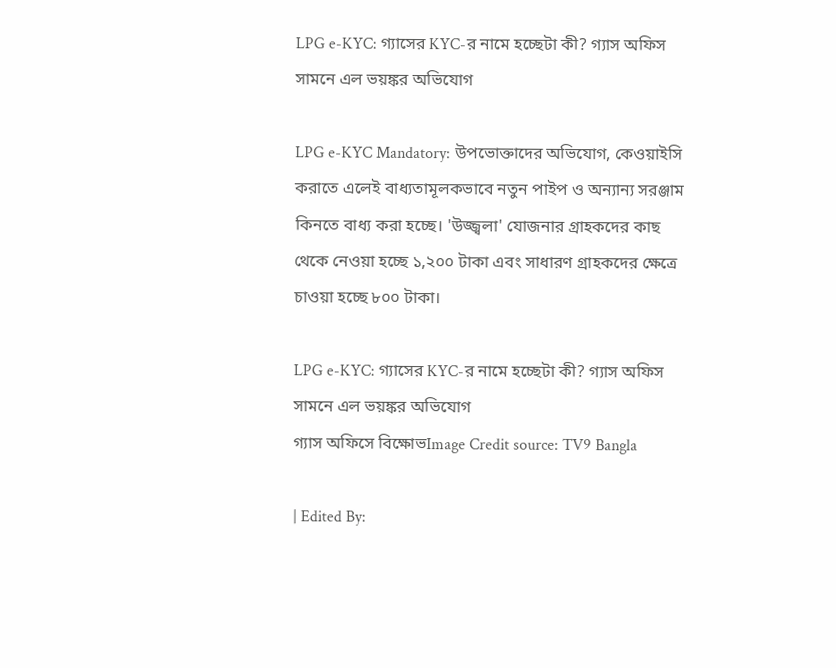LPG e-KYC: গ্যাসের KYC-র নামে হচ্ছেটা কী? গ্যাস অফিস সামনে এল ভয়ঙ্কর অভিযোগ

LPG e-KYC Mandatory: উপভোক্তাদের অভিযোগ, কেওয়াইসি করাতে এলেই বাধ্যতামূলকভাবে নতুন পাইপ ও অন্যান্য সরঞ্জাম কিনতে বাধ্য করা হচ্ছে। 'উজ্জ্বলা' যোজনার গ্রাহকদের কাছ থেকে নেওয়া হচ্ছে ১,২০০ টাকা এবং সাধারণ গ্রাহকদের ক্ষেত্রে চাওয়া হচ্ছে ৮০০ টাকা।

LPG e-KYC: গ্যাসের KYC-র নামে হচ্ছেটা কী? গ্যাস অফিস সামনে এল ভয়ঙ্কর অভিযোগ
গ্যাস অফিসে বিক্ষোভImage Credit source: TV9 Bangla

| Edited By: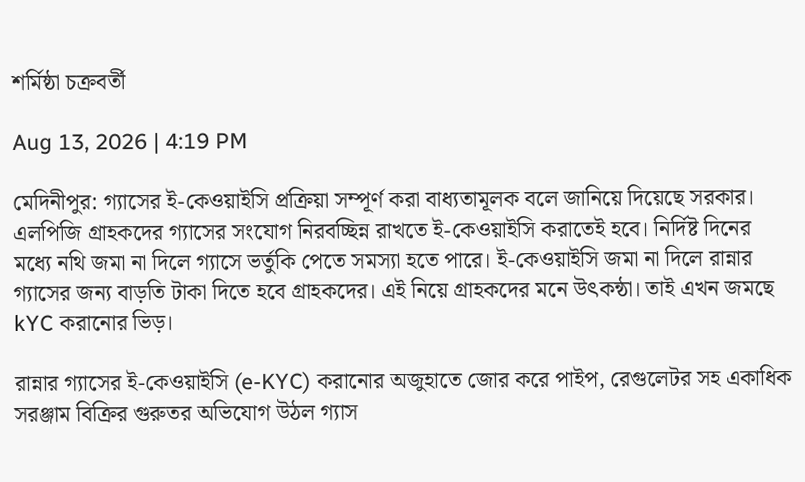শর্মিষ্ঠা চক্রবর্তী

Aug 13, 2026 | 4:19 PM

মেদিনীপুর: গ্যাসের ই-কেওয়াইসি প্রক্রিয়া সম্পূর্ণ করা বাধ্যতামূলক বলে জানিয়ে দিয়েছে সরকার। এলপিজি গ্রাহকদের গ্যাসের সংযোগ নিরবচ্ছিন্ন রাখতে ই-কেওয়াইসি করাতেই হবে। নির্দিষ্ট দিনের মধ্যে নথি জমা না দিলে গ্যাসে ভর্তুকি পেতে সমস্যা হতে পারে। ই-কেওয়াইসি জমা না দিলে রান্নার গ্যাসের জন্য বাড়তি টাকা দিতে হবে গ্রাহকদের। এই নিয়ে গ্রাহকদের মনে উৎকন্ঠা। তাই এখন জমছে kYC করানোর ভিড়।

রান্নার গ্যাসের ই-কেওয়াইসি (e-KYC) করানোর অজুহাতে জোর করে পাইপ, রেগুলেটর সহ একাধিক সরঞ্জাম বিক্রির গুরুতর অভিযোগ উঠল গ্যাস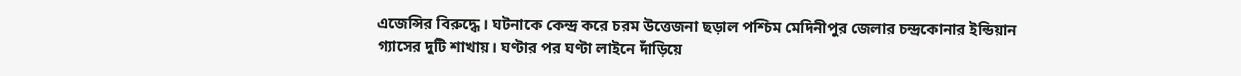এজেন্সির বিরুদ্ধে। ঘটনাকে কেন্দ্র করে চরম উত্তেজনা ছড়াল পশ্চিম মেদিনীপুর জেলার চন্দ্রকোনার ইন্ডিয়ান গ্যাসের দুটি শাখায়। ঘণ্টার পর ঘণ্টা লাইনে দাঁড়িয়ে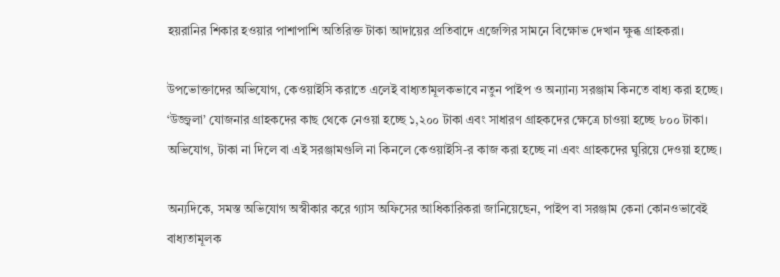হয়রানির শিকার হওয়ার পাশাপাশি অতিরিক্ত টাকা আদায়ের প্রতিবাদে এজেন্সির সামনে বিক্ষোভ দেখান ক্ষুব্ধ গ্রাহকরা।

উপভোক্তাদের অভিযোগ, কেওয়াইসি করাতে এলেই বাধ্যতামূলকভাবে নতুন পাইপ ও অন্যান্য সরঞ্জাম কিনতে বাধ্য করা হচ্ছে। ‘উজ্জ্বলা’ যোজনার গ্রাহকদের কাছ থেকে নেওয়া হচ্ছে ১,২০০ টাকা এবং সাধারণ গ্রাহকদের ক্ষেত্রে চাওয়া হচ্ছে ৮০০ টাকা। অভিযোগ, টাকা না দিলে বা এই সরঞ্জামগুলি না কিনলে কেওয়াইসি-র কাজ করা হচ্ছে না এবং গ্রাহকদের ঘুরিয়ে দেওয়া হচ্ছে।

অন্যদিকে, সমস্ত অভিযোগ অস্বীকার করে গ্যাস অফিসের আধিকারিকরা জানিয়েছেন, পাইপ বা সরঞ্জাম কেনা কোনওভাবেই বাধ্যতামূলক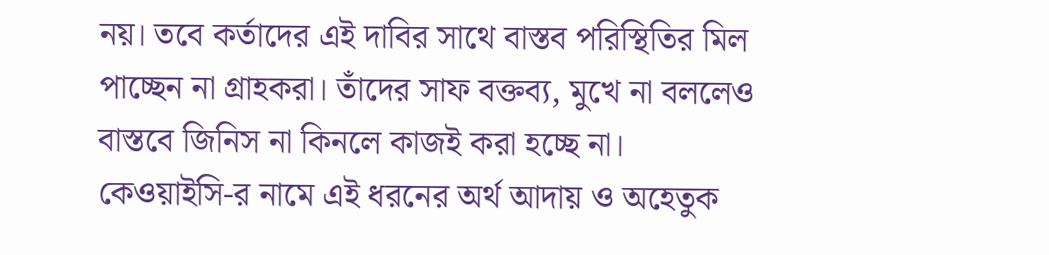নয়। তবে কর্তাদের এই দাবির সাথে বাস্তব পরিস্থিতির মিল পাচ্ছেন না গ্রাহকরা। তাঁদের সাফ বক্তব্য, মুখে না বললেও বাস্তবে জিনিস না কিনলে কাজই করা হচ্ছে না। কেওয়াইসি-র নামে এই ধরনের অর্থ আদায় ও অহেতুক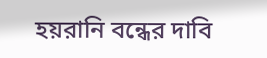হয়রানি বন্ধের দাবি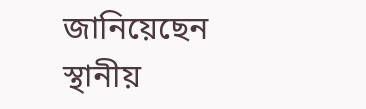জানিয়েছেন স্থানীয়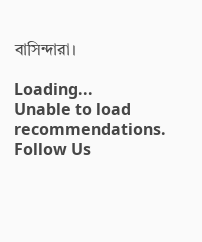বাসিন্দারা।

Loading...
Unable to load recommendations.
Follow Us